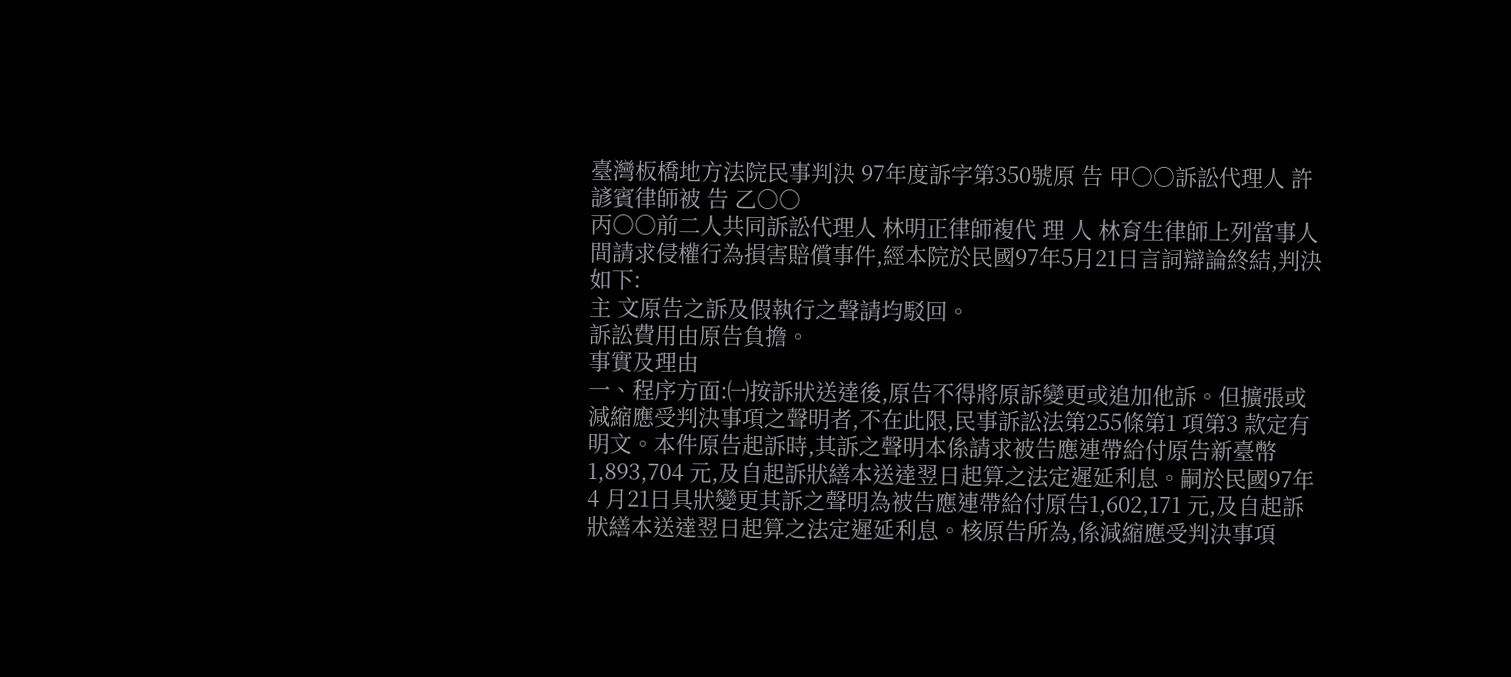臺灣板橋地方法院民事判決 97年度訴字第350號原 告 甲○○訴訟代理人 許諺賓律師被 告 乙○○
丙○○前二人共同訴訟代理人 林明正律師複代 理 人 林育生律師上列當事人間請求侵權行為損害賠償事件,經本院於民國97年5月21日言詞辯論終結,判決如下:
主 文原告之訴及假執行之聲請均駁回。
訴訟費用由原告負擔。
事實及理由
一、程序方面:㈠按訴狀送達後,原告不得將原訴變更或追加他訴。但擴張或
減縮應受判決事項之聲明者,不在此限,民事訴訟法第255條第1 項第3 款定有明文。本件原告起訴時,其訴之聲明本係請求被告應連帶給付原告新臺幣1,893,704 元,及自起訴狀繕本送達翌日起算之法定遲延利息。嗣於民國97年4 月21日具狀變更其訴之聲明為被告應連帶給付原告1,602,171 元,及自起訴狀繕本送達翌日起算之法定遲延利息。核原告所為,係減縮應受判決事項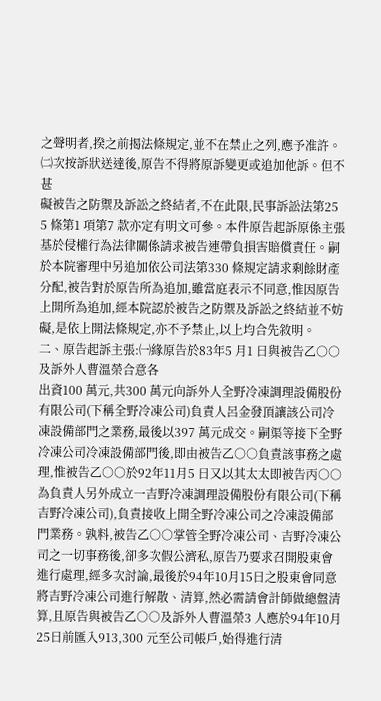之聲明者,揆之前揭法條規定,並不在禁止之列,應予准許。
㈡次按訴狀送達後,原告不得將原訴變更或追加他訴。但不甚
礙被告之防禦及訴訟之終結者,不在此限,民事訴訟法第25
5 條第1 項第7 款亦定有明文可參。本件原告起訴原係主張基於侵權行為法律關係請求被告連帶負損害賠償責任。嗣於本院審理中另追加依公司法第330 條規定請求剩餘財產分配,被告對於原告所為追加,雖當庭表示不同意,惟因原告上開所為追加,經本院認於被告之防禦及訴訟之終結並不妨礙,是依上開法條規定,亦不予禁止,以上均合先敘明。
二、原告起訴主張:㈠緣原告於83年5 月1 日與被告乙○○及訴外人曹溫榮合意各
出資100 萬元,共300 萬元向訴外人全野冷凍調理設備股份有限公司(下稱全野冷凍公司)負責人呂金發頂讓該公司冷凍設備部門之業務,最後以397 萬元成交。嗣渠等接下全野冷凍公司冷凍設備部門後,即由被告乙○○負責該事務之處理,惟被告乙○○於92年11月5 日又以其太太即被告丙○○為負責人另外成立一吉野冷凍調理設備股份有限公司(下稱吉野冷凍公司),負責接收上開全野冷凍公司之冷凍設備部門業務。孰料,被告乙○○掌管全野冷凍公司、吉野冷凍公司之一切事務後,卻多次假公濟私,原告乃要求召開股東會進行處理,經多次討論,最後於94年10月15日之股東會同意將吉野冷凍公司進行解散、清算,然必需請會計師做總盤清算,且原告與被告乙○○及訴外人曹溫榮3 人應於94年10月25日前匯入913,300 元至公司帳戶,始得進行清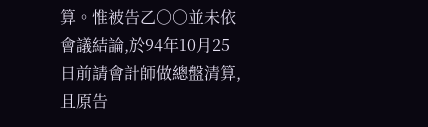算。惟被告乙○○並未依會議結論,於94年10月25日前請會計師做總盤清算,且原告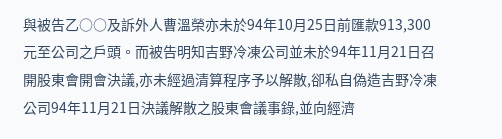與被告乙○○及訴外人曹溫榮亦未於94年10月25日前匯款913,300 元至公司之戶頭。而被告明知吉野冷凍公司並未於94年11月21日召開股東會開會決議,亦未經過清算程序予以解散,卻私自偽造吉野冷凍公司94年11月21日決議解散之股東會議事錄,並向經濟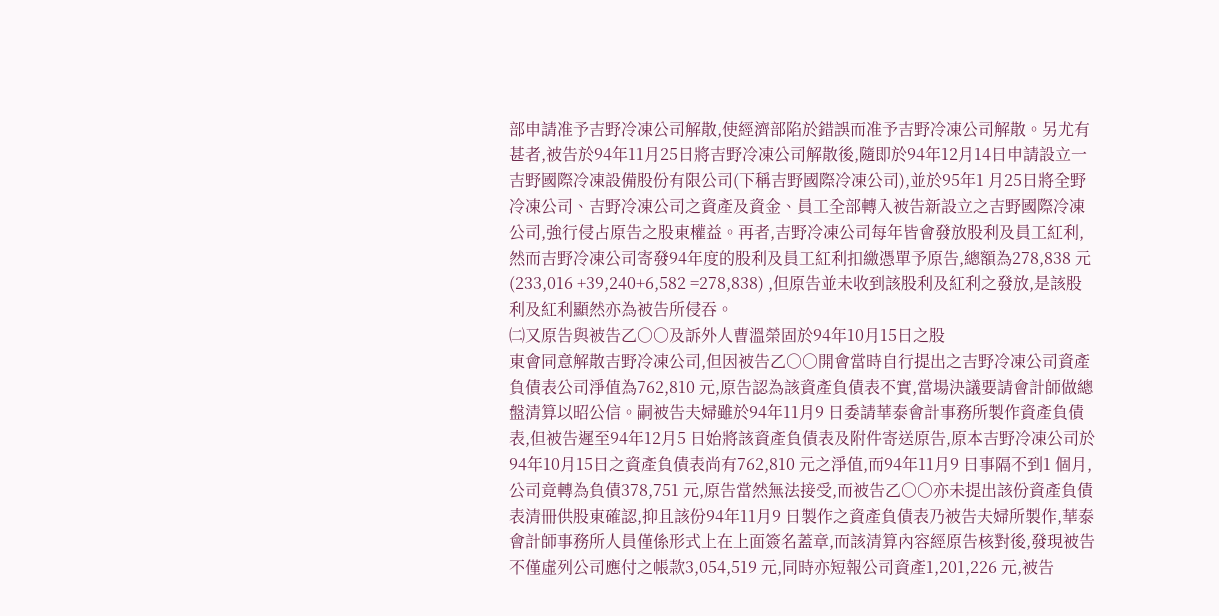部申請准予吉野冷凍公司解散,使經濟部陷於錯誤而准予吉野冷凍公司解散。另尤有甚者,被告於94年11月25日將吉野冷凍公司解散後,隨即於94年12月14日申請設立一吉野國際冷凍設備股份有限公司(下稱吉野國際冷凍公司),並於95年1 月25日將全野冷凍公司、吉野冷凍公司之資產及資金、員工全部轉入被告新設立之吉野國際冷凍公司,強行侵占原告之股東權益。再者,吉野冷凍公司每年皆會發放股利及員工紅利,然而吉野冷凍公司寄發94年度的股利及員工紅利扣繳憑單予原告,總額為278,838 元(233,016 +39,240+6,582 =278,838) ,但原告並未收到該股利及紅利之發放,是該股利及紅利顯然亦為被告所侵吞。
㈡又原告與被告乙○○及訴外人曹溫榮固於94年10月15日之股
東會同意解散吉野冷凍公司,但因被告乙○○開會當時自行提出之吉野冷凍公司資產負債表公司淨值為762,810 元,原告認為該資產負債表不實,當場決議要請會計師做總盤清算以昭公信。嗣被告夫婦雖於94年11月9 日委請華泰會計事務所製作資產負債表,但被告遲至94年12月5 日始將該資產負債表及附件寄送原告,原本吉野冷凍公司於94年10月15日之資產負債表尚有762,810 元之淨值,而94年11月9 日事隔不到1 個月,公司竟轉為負債378,751 元,原告當然無法接受,而被告乙○○亦未提出該份資產負債表清冊供股東確認,抑且該份94年11月9 日製作之資產負債表乃被告夫婦所製作,華泰會計師事務所人員僅係形式上在上面簽名蓋章,而該清算內容經原告核對後,發現被告不僅虛列公司應付之帳款3,054,519 元,同時亦短報公司資產1,201,226 元,被告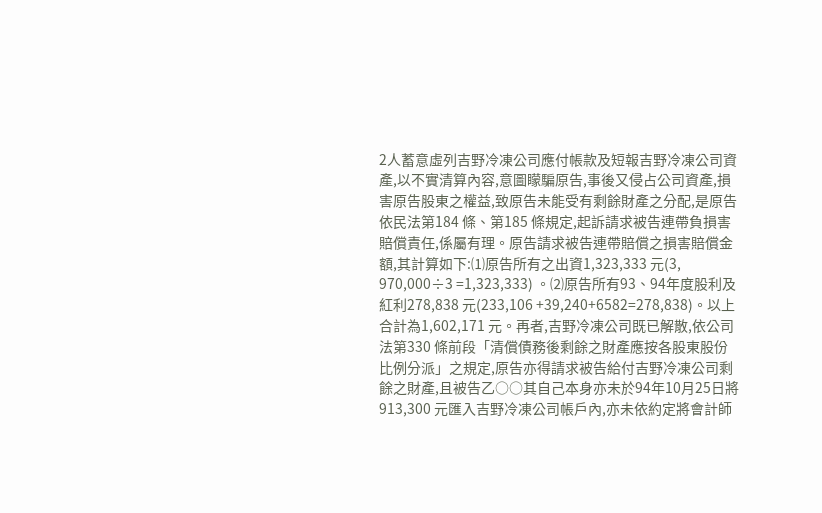2人蓄意虛列吉野冷凍公司應付帳款及短報吉野冷凍公司資產,以不實清算內容,意圖矇騙原告,事後又侵占公司資產,損害原告股東之權益,致原告未能受有剩餘財產之分配,是原告依民法第184 條、第185 條規定,起訴請求被告連帶負損害賠償責任,係屬有理。原告請求被告連帶賠償之損害賠償金額,其計算如下:⑴原告所有之出資1,323,333 元(3,
970,000÷3 =1,323,333) 。⑵原告所有93、94年度股利及紅利278,838 元(233,106 +39,240+6582=278,838)。以上合計為1,602,171 元。再者,吉野冷凍公司既已解散,依公司法第330 條前段「清償債務後剩餘之財產應按各股東股份比例分派」之規定,原告亦得請求被告給付吉野冷凍公司剩餘之財產,且被告乙○○其自己本身亦未於94年10月25日將913,300 元匯入吉野冷凍公司帳戶內,亦未依約定將會計師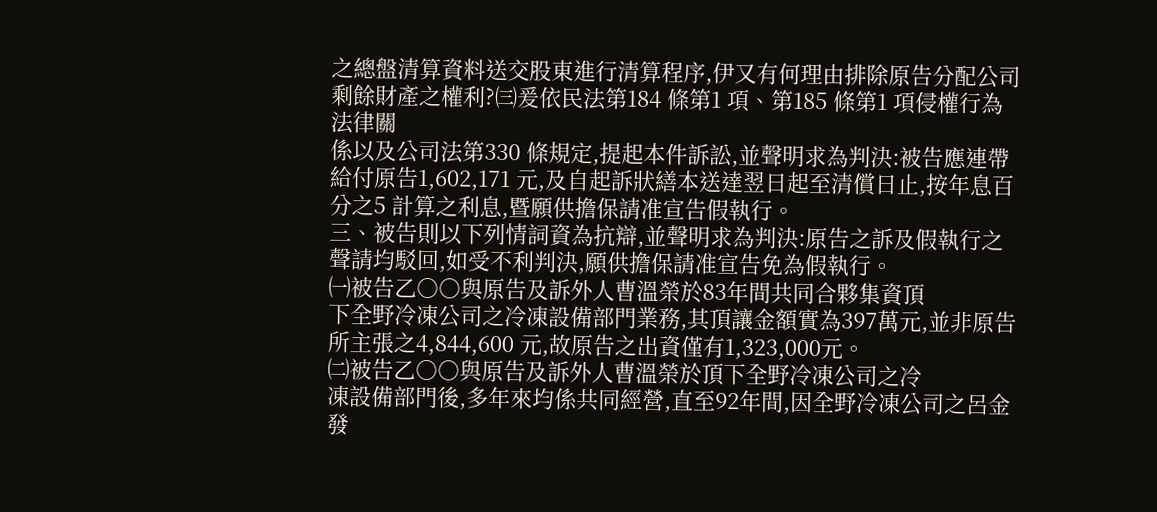之總盤清算資料送交股東進行清算程序,伊又有何理由排除原告分配公司剩餘財產之權利?㈢爰依民法第184 條第1 項、第185 條第1 項侵權行為法律關
係以及公司法第330 條規定,提起本件訴訟,並聲明求為判決:被告應連帶給付原告1,602,171 元,及自起訴狀繕本送達翌日起至清償日止,按年息百分之5 計算之利息,暨願供擔保請准宣告假執行。
三、被告則以下列情詞資為抗辯,並聲明求為判決:原告之訴及假執行之聲請均駁回,如受不利判決,願供擔保請准宣告免為假執行。
㈠被告乙○○與原告及訴外人曹溫榮於83年間共同合夥集資頂
下全野冷凍公司之冷凍設備部門業務,其頂讓金額實為397萬元,並非原告所主張之4,844,600 元,故原告之出資僅有1,323,000元。
㈡被告乙○○與原告及訴外人曹溫榮於頂下全野冷凍公司之冷
凍設備部門後,多年來均係共同經營,直至92年間,因全野冷凍公司之呂金發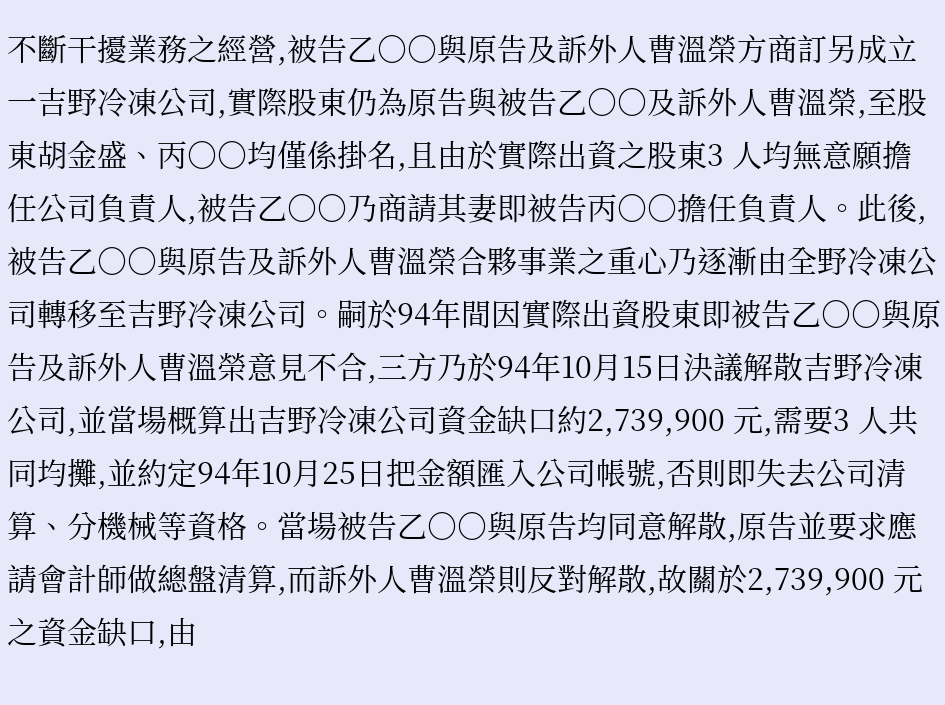不斷干擾業務之經營,被告乙○○與原告及訴外人曹溫榮方商訂另成立一吉野冷凍公司,實際股東仍為原告與被告乙○○及訴外人曹溫榮,至股東胡金盛、丙○○均僅係掛名,且由於實際出資之股東3 人均無意願擔任公司負責人,被告乙○○乃商請其妻即被告丙○○擔任負責人。此後,被告乙○○與原告及訴外人曹溫榮合夥事業之重心乃逐漸由全野冷凍公司轉移至吉野冷凍公司。嗣於94年間因實際出資股東即被告乙○○與原告及訴外人曹溫榮意見不合,三方乃於94年10月15日決議解散吉野冷凍公司,並當場概算出吉野冷凍公司資金缺口約2,739,900 元,需要3 人共同均攤,並約定94年10月25日把金額匯入公司帳號,否則即失去公司清算、分機械等資格。當場被告乙○○與原告均同意解散,原告並要求應請會計師做總盤清算,而訴外人曹溫榮則反對解散,故關於2,739,900 元之資金缺口,由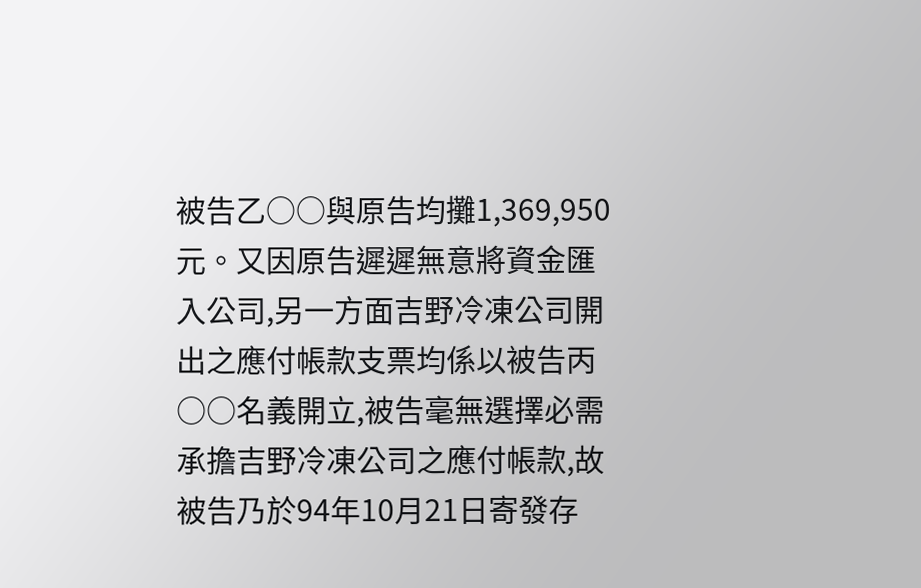被告乙○○與原告均攤1,369,950 元。又因原告遲遲無意將資金匯入公司,另一方面吉野冷凍公司開出之應付帳款支票均係以被告丙○○名義開立,被告毫無選擇必需承擔吉野冷凍公司之應付帳款,故被告乃於94年10月21日寄發存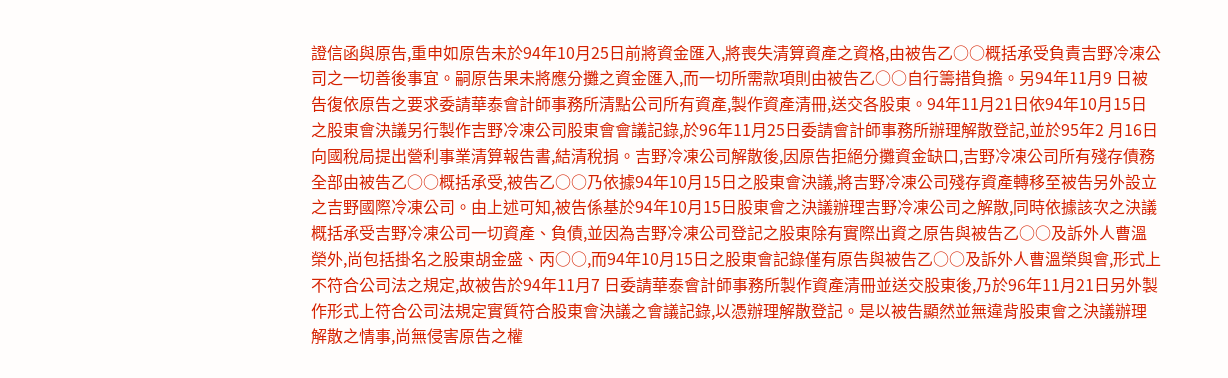證信函與原告,重申如原告未於94年10月25日前將資金匯入,將喪失清算資產之資格,由被告乙○○概括承受負責吉野冷凍公司之一切善後事宜。嗣原告果未將應分攤之資金匯入,而一切所需款項則由被告乙○○自行籌措負擔。另94年11月9 日被告復依原告之要求委請華泰會計師事務所清點公司所有資產,製作資產清冊,送交各股東。94年11月21日依94年10月15日之股東會決議另行製作吉野冷凍公司股東會會議記錄,於96年11月25日委請會計師事務所辦理解散登記,並於95年2 月16日向國稅局提出營利事業清算報告書,結清稅捐。吉野冷凍公司解散後,因原告拒絕分攤資金缺口,吉野冷凍公司所有殘存債務全部由被告乙○○概括承受,被告乙○○乃依據94年10月15日之股東會決議,將吉野冷凍公司殘存資產轉移至被告另外設立之吉野國際冷凍公司。由上述可知,被告係基於94年10月15日股東會之決議辦理吉野冷凍公司之解散,同時依據該次之決議概括承受吉野冷凍公司一切資產、負債,並因為吉野冷凍公司登記之股東除有實際出資之原告與被告乙○○及訴外人曹溫榮外,尚包括掛名之股東胡金盛、丙○○,而94年10月15日之股東會記錄僅有原告與被告乙○○及訴外人曹溫榮與會,形式上不符合公司法之規定,故被告於94年11月7 日委請華泰會計師事務所製作資產清冊並送交股東後,乃於96年11月21日另外製作形式上符合公司法規定實質符合股東會決議之會議記錄,以憑辦理解散登記。是以被告顯然並無違背股東會之決議辦理解散之情事,尚無侵害原告之權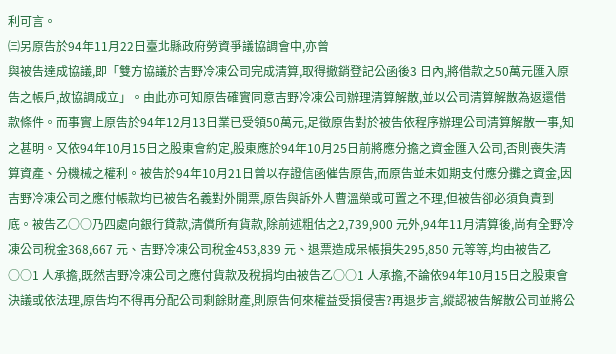利可言。
㈢另原告於94年11月22日臺北縣政府勞資爭議協調會中,亦曾
與被告達成協議,即「雙方協議於吉野冷凍公司完成清算,取得撤銷登記公函後3 日內,將借款之50萬元匯入原告之帳戶,故協調成立」。由此亦可知原告確實同意吉野冷凍公司辦理清算解散,並以公司清算解散為返還借款條件。而事實上原告於94年12月13日業已受領50萬元,足徵原告對於被告依程序辦理公司清算解散一事,知之甚明。又依94年10月15日之股東會約定,股東應於94年10月25日前將應分擔之資金匯入公司,否則喪失清算資產、分機械之權利。被告於94年10月21日曾以存證信函催告原告,而原告並未如期支付應分攤之資金,因吉野冷凍公司之應付帳款均已被告名義對外開票,原告與訴外人曹溫榮或可置之不理,但被告卻必須負責到底。被告乙○○乃四處向銀行貸款,清償所有貨款,除前述粗估之2,739,900 元外,94年11月清算後,尚有全野冷凍公司稅金368,667 元、吉野冷凍公司稅金453,839 元、退票造成呆帳損失295,850 元等等,均由被告乙○○1 人承擔,既然吉野冷凍公司之應付貨款及稅捐均由被告乙○○1 人承擔,不論依94年10月15日之股東會決議或依法理,原告均不得再分配公司剩餘財產,則原告何來權益受損侵害?再退步言,縱認被告解散公司並將公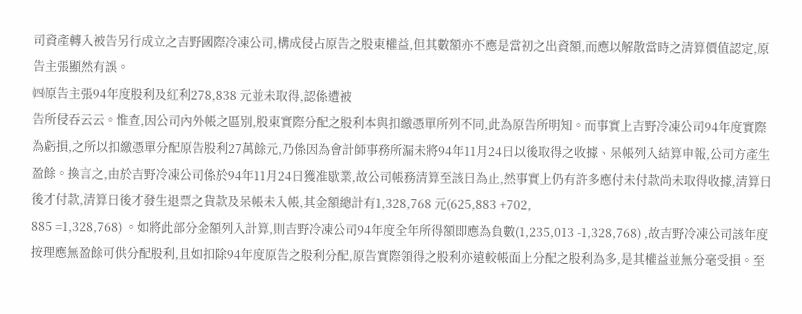司資產轉入被告另行成立之吉野國際冷凍公司,構成侵占原告之股東權益,但其數額亦不應是當初之出資額,而應以解散當時之清算價值認定,原告主張顯然有誤。
㈣原告主張94年度股利及紅利278,838 元並未取得,認係遭被
告所侵吞云云。惟查,因公司內外帳之區別,股東實際分配之股利本與扣繳憑單所列不同,此為原告所明知。而事實上吉野冷凍公司94年度實際為虧損,之所以扣繳憑單分配原告股利27萬餘元,乃係因為會計師事務所漏未將94年11月24日以後取得之收據、呆帳列入結算申報,公司方產生盈餘。換言之,由於吉野冷凍公司係於94年11月24日獲准歇業,故公司帳務清算至該日為止,然事實上仍有許多應付未付款尚未取得收據,清算日後才付款,清算日後才發生退票之貨款及呆帳未入帳,其金額總計有1,328,768 元(625,883 +702,
885 =1,328,768) 。如將此部分金額列入計算,則吉野冷凍公司94年度全年所得額即應為負數(1,235,013 -1,328,768) ,故吉野冷凍公司該年度按理應無盈餘可供分配股利,且如扣除94年度原告之股利分配,原告實際領得之股利亦遠較帳面上分配之股利為多,是其權益並無分毫受損。至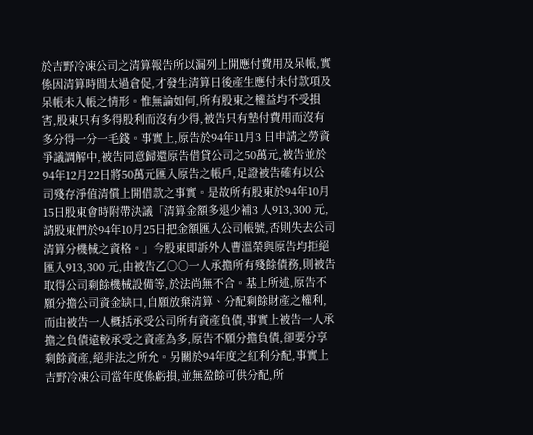於吉野冷凍公司之清算報告所以漏列上開應付費用及呆帳,實係因清算時間太過倉促,才發生清算日後產生應付未付款項及呆帳未入帳之情形。惟無論如何,所有股東之權益均不受損害,股東只有多得股利而沒有少得,被告只有墊付費用而沒有多分得一分一毛錢。事實上,原告於94年11月3 日申請之勞資爭議調解中,被告同意歸還原告借貸公司之50萬元,被告並於94年12月22日將50萬元匯入原告之帳戶,足證被告確有以公司殘存淨值清償上開借款之事實。是故所有股東於94年10月15日股東會時附帶決議「清算金額多退少補3 人913,300 元,請股東們於94年10月25日把金額匯入公司帳號,否則失去公司清算分機械之資格。」今股東即訴外人曹溫榮與原告均拒絕匯入913,300 元,由被告乙○○一人承擔所有殘餘債務,則被告取得公司剩餘機械設備等,於法尚無不合。基上所述,原告不願分擔公司資金缺口,自願放棄清算、分配剩餘財產之權利,而由被告一人概括承受公司所有資產負債,事實上被告一人承擔之負債遠較承受之資產為多,原告不願分擔負債,卻要分享剩餘資產,絕非法之所允。另關於94年度之紅利分配,事實上吉野冷凍公司當年度係虧損,並無盈餘可供分配,所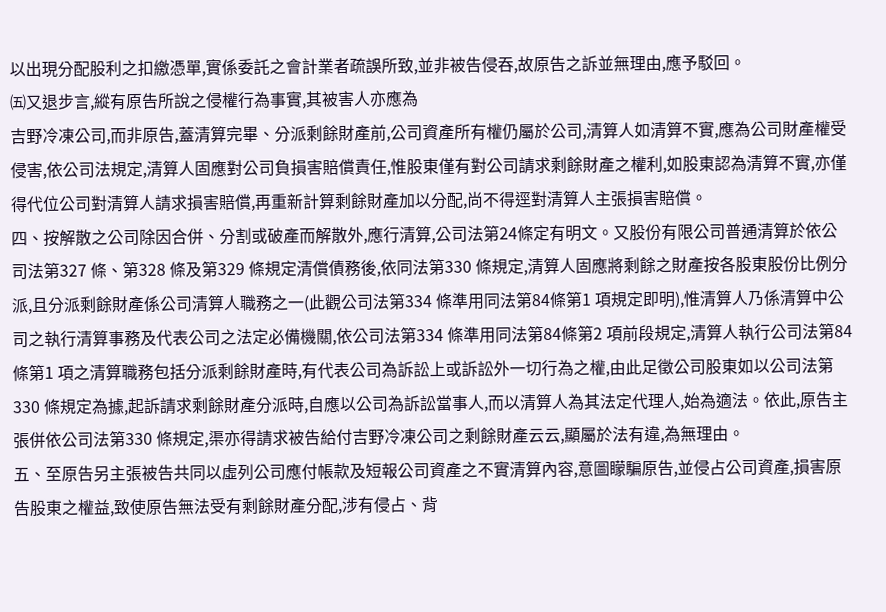以出現分配股利之扣繳憑單,實係委託之會計業者疏誤所致,並非被告侵吞,故原告之訴並無理由,應予駁回。
㈤又退步言,縱有原告所說之侵權行為事實,其被害人亦應為
吉野冷凍公司,而非原告,蓋清算完畢、分派剩餘財產前,公司資產所有權仍屬於公司,清算人如清算不實,應為公司財產權受侵害,依公司法規定,清算人固應對公司負損害賠償責任,惟股東僅有對公司請求剩餘財產之權利,如股東認為清算不實,亦僅得代位公司對清算人請求損害賠償,再重新計算剩餘財產加以分配,尚不得逕對清算人主張損害賠償。
四、按解散之公司除因合併、分割或破產而解散外,應行清算,公司法第24條定有明文。又股份有限公司普通清算於依公司法第327 條、第328 條及第329 條規定清償債務後,依同法第330 條規定,清算人固應將剩餘之財產按各股東股份比例分派,且分派剩餘財產係公司清算人職務之一(此觀公司法第334 條準用同法第84條第1 項規定即明),惟清算人乃係清算中公司之執行清算事務及代表公司之法定必備機關,依公司法第334 條準用同法第84條第2 項前段規定,清算人執行公司法第84條第1 項之清算職務包括分派剩餘財產時,有代表公司為訴訟上或訴訟外一切行為之權,由此足徵公司股東如以公司法第330 條規定為據,起訴請求剩餘財產分派時,自應以公司為訴訟當事人,而以清算人為其法定代理人,始為適法。依此,原告主張併依公司法第330 條規定,渠亦得請求被告給付吉野冷凍公司之剩餘財產云云,顯屬於法有違,為無理由。
五、至原告另主張被告共同以虛列公司應付帳款及短報公司資產之不實清算內容,意圖矇騙原告,並侵占公司資產,損害原告股東之權益,致使原告無法受有剩餘財產分配,涉有侵占、背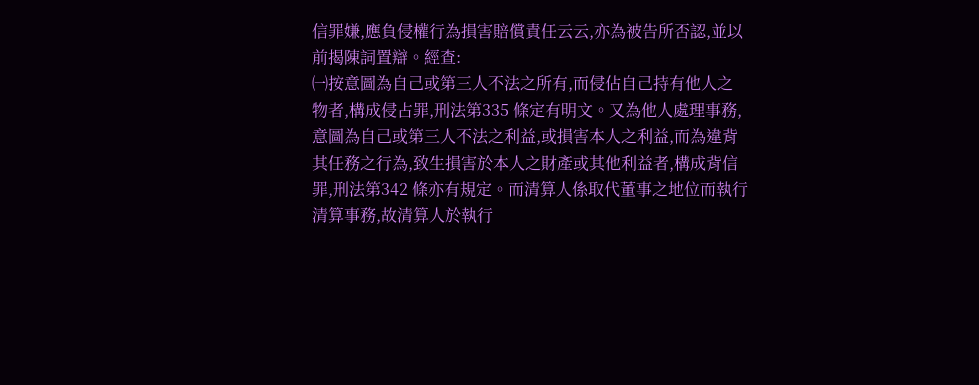信罪嫌,應負侵權行為損害賠償責任云云,亦為被告所否認,並以前揭陳詞置辯。經查:
㈠按意圖為自己或第三人不法之所有,而侵佔自己持有他人之
物者,構成侵占罪,刑法第335 條定有明文。又為他人處理事務,意圖為自己或第三人不法之利益,或損害本人之利益,而為違背其任務之行為,致生損害於本人之財產或其他利益者,構成背信罪,刑法第342 條亦有規定。而清算人係取代董事之地位而執行清算事務,故清算人於執行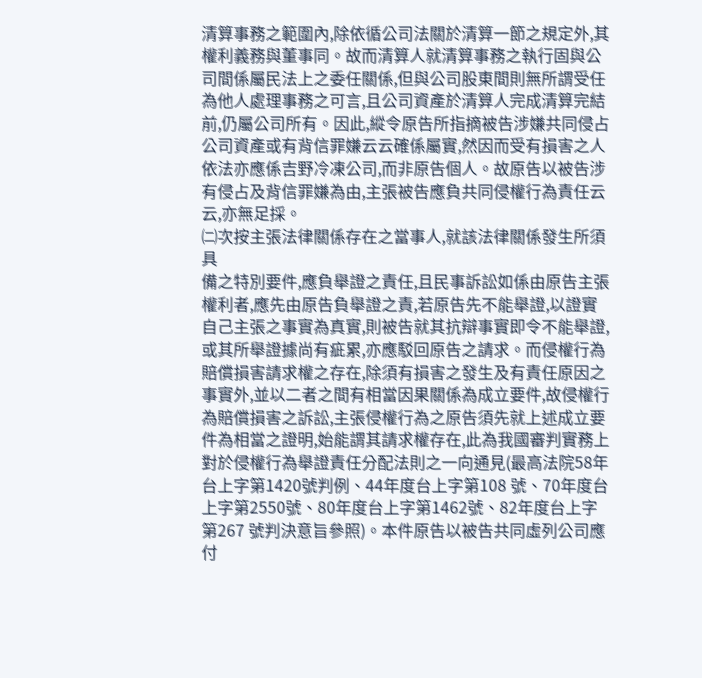清算事務之範圍內,除依循公司法關於清算一節之規定外,其權利義務與董事同。故而清算人就清算事務之執行固與公司間係屬民法上之委任關係,但與公司股東間則無所謂受任為他人處理事務之可言,且公司資產於清算人完成清算完結前,仍屬公司所有。因此,縱令原告所指摘被告涉嫌共同侵占公司資產或有背信罪嫌云云確係屬實,然因而受有損害之人依法亦應係吉野冷凍公司,而非原告個人。故原告以被告涉有侵占及背信罪嫌為由,主張被告應負共同侵權行為責任云云,亦無足採。
㈡次按主張法律關係存在之當事人,就該法律關係發生所須具
備之特別要件,應負舉證之責任,且民事訴訟如係由原告主張權利者,應先由原告負舉證之責,若原告先不能舉證,以證實自己主張之事實為真實,則被告就其抗辯事實即令不能舉證,或其所舉證據尚有疵累,亦應駁回原告之請求。而侵權行為賠償損害請求權之存在,除須有損害之發生及有責任原因之事實外,並以二者之間有相當因果關係為成立要件,故侵權行為賠償損害之訴訟,主張侵權行為之原告須先就上述成立要件為相當之證明,始能謂其請求權存在,此為我國審判實務上對於侵權行為舉證責任分配法則之一向通見(最高法院58年台上字第1420號判例、44年度台上字第108 號、70年度台上字第2550號、80年度台上字第1462號、82年度台上字第267 號判決意旨參照)。本件原告以被告共同虛列公司應付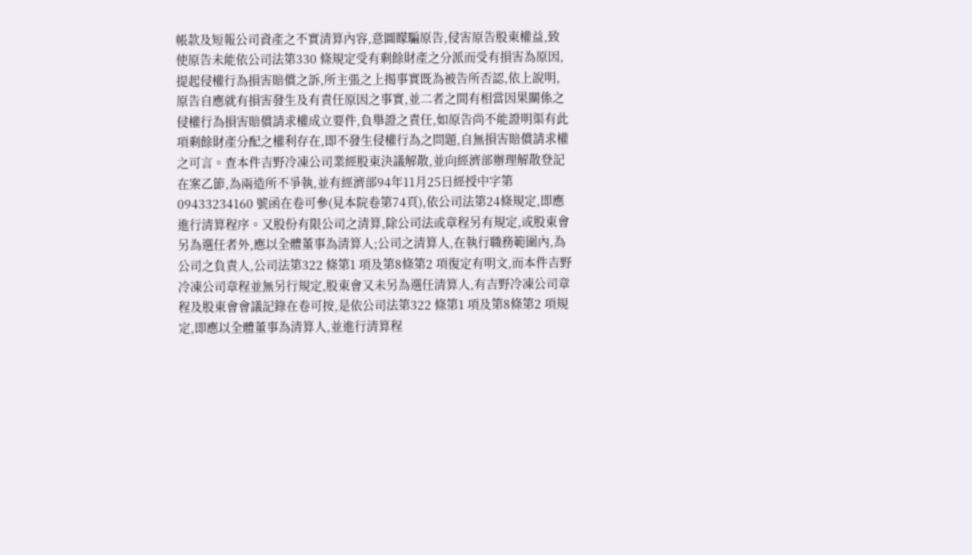帳款及短報公司資產之不實清算內容,意圖矇騙原告,侵害原告股東權益,致使原告未能依公司法第330 條規定受有剩餘財產之分派而受有損害為原因,提起侵權行為損害賠償之訴,所主張之上揭事實既為被告所否認,依上說明,原告自應就有損害發生及有責任原因之事實,並二者之間有相當因果關係之侵權行為損害賠償請求權成立要件,負舉證之責任,如原告尚不能證明渠有此項剩餘財產分配之權利存在,即不發生侵權行為之問題,自無損害賠償請求權之可言。查本件吉野冷凍公司業經股東決議解散,並向經濟部辦理解散登記在案乙節,為兩造所不爭執,並有經濟部94年11月25日經授中字第09433234160 號函在卷可參(見本院卷第74頁),依公司法第24條規定,即應進行清算程序。又股份有限公司之清算,除公司法或章程另有規定,或股東會另為選任者外,應以全體董事為清算人;公司之清算人,在執行職務範圍內,為公司之負責人,公司法第322 條第1 項及第8條第2 項復定有明文,而本件吉野冷凍公司章程並無另行規定,股東會又未另為選任清算人,有吉野冷凍公司章程及股東會會議記錄在卷可按,是依公司法第322 條第1 項及第8條第2 項規定,即應以全體董事為清算人,並進行清算程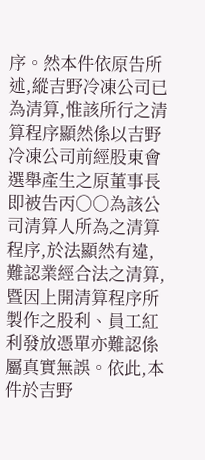序。然本件依原告所述,縱吉野冷凍公司已為清算,惟該所行之清算程序顯然係以吉野冷凍公司前經股東會選舉產生之原董事長即被告丙○○為該公司清算人所為之清算程序,於法顯然有違,難認業經合法之清算,暨因上開清算程序所製作之股利、員工紅利發放憑單亦難認係屬真實無誤。依此,本件於吉野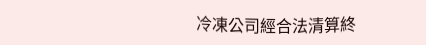冷凍公司經合法清算終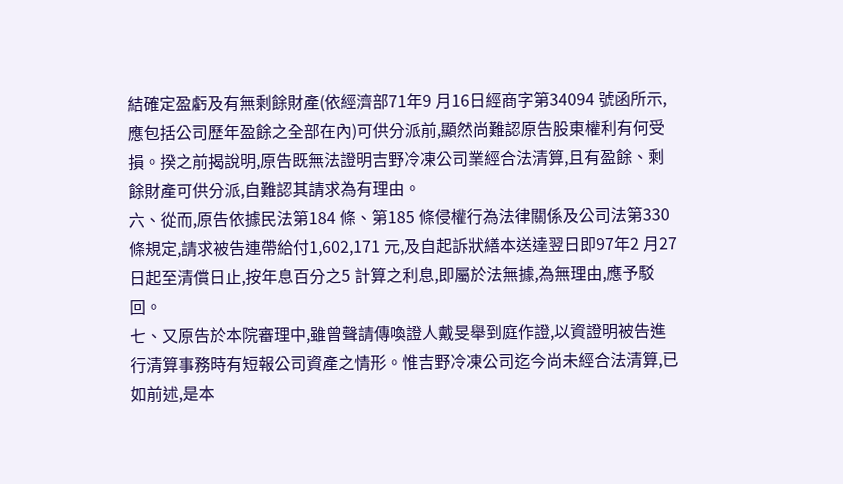結確定盈虧及有無剩餘財產(依經濟部71年9 月16日經商字第34094 號函所示,應包括公司歷年盈餘之全部在內)可供分派前,顯然尚難認原告股東權利有何受損。揆之前揭說明,原告既無法證明吉野冷凍公司業經合法清算,且有盈餘、剩餘財產可供分派,自難認其請求為有理由。
六、從而,原告依據民法第184 條、第185 條侵權行為法律關係及公司法第330 條規定,請求被告連帶給付1,602,171 元,及自起訴狀繕本送達翌日即97年2 月27日起至清償日止,按年息百分之5 計算之利息,即屬於法無據,為無理由,應予駁回。
七、又原告於本院審理中,雖曾聲請傳喚證人戴旻舉到庭作證,以資證明被告進行清算事務時有短報公司資產之情形。惟吉野冷凍公司迄今尚未經合法清算,已如前述,是本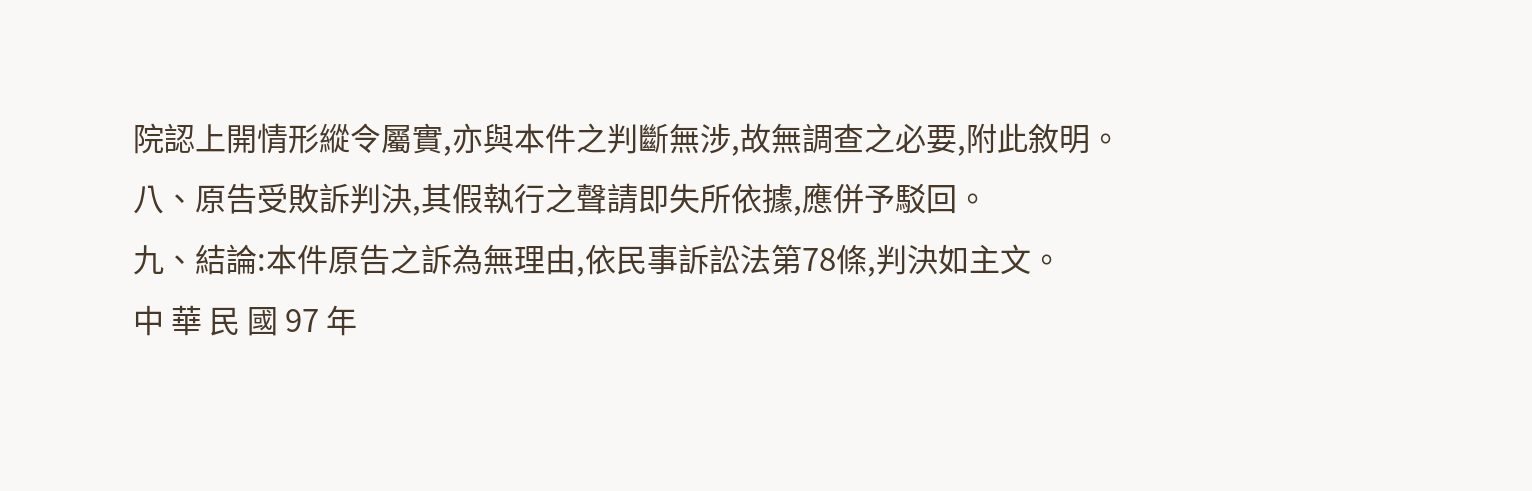院認上開情形縱令屬實,亦與本件之判斷無涉,故無調查之必要,附此敘明。
八、原告受敗訴判決,其假執行之聲請即失所依據,應併予駁回。
九、結論:本件原告之訴為無理由,依民事訴訟法第78條,判決如主文。
中 華 民 國 97 年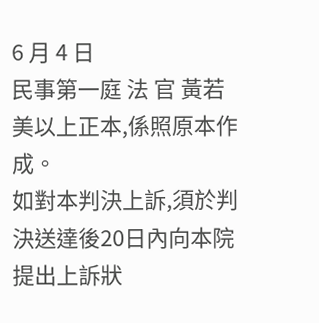6 月 4 日
民事第一庭 法 官 黃若美以上正本,係照原本作成。
如對本判決上訴,須於判決送達後20日內向本院提出上訴狀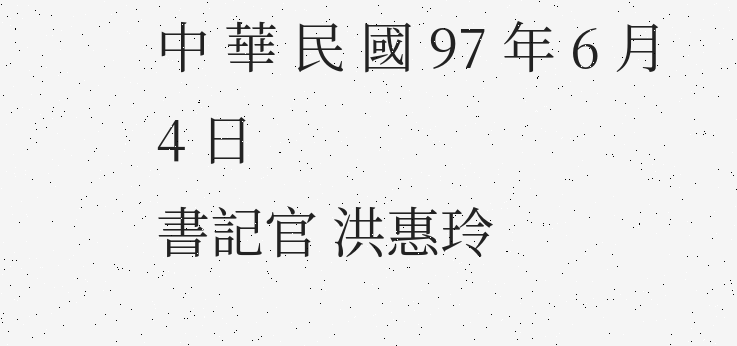中 華 民 國 97 年 6 月 4 日
書記官 洪惠玲